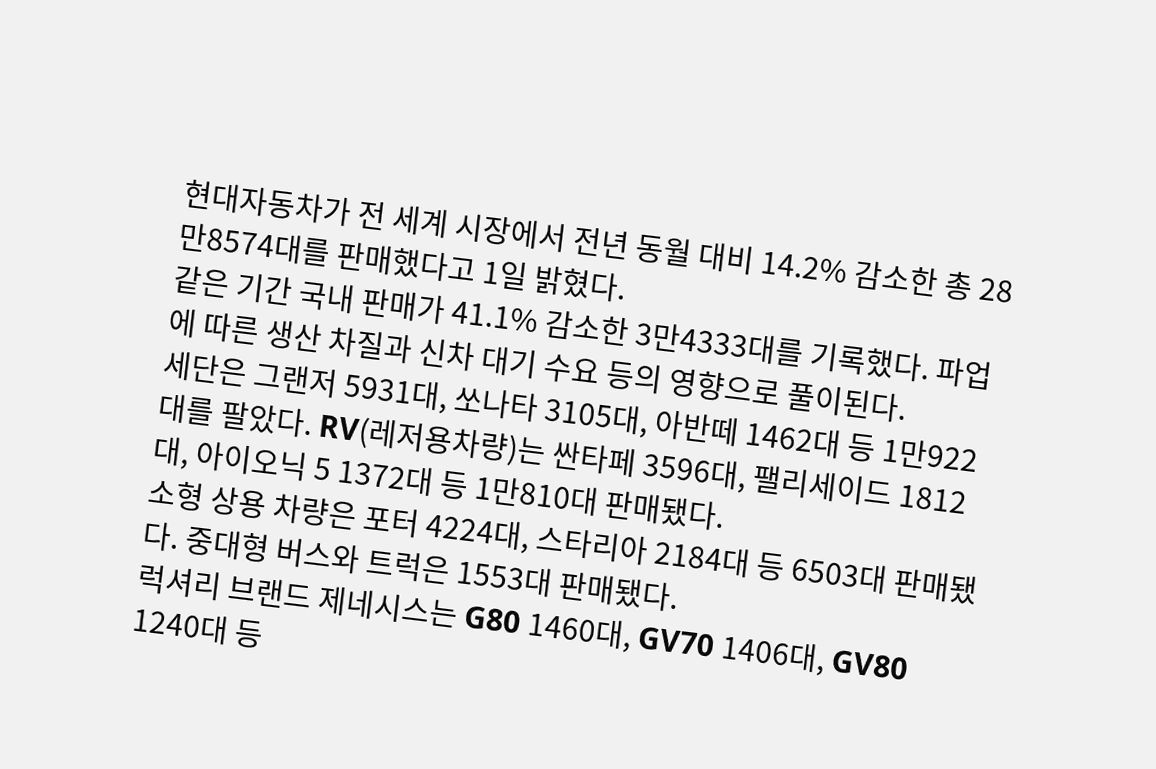현대자동차가 전 세계 시장에서 전년 동월 대비 14.2% 감소한 총 28만8574대를 판매했다고 1일 밝혔다.
같은 기간 국내 판매가 41.1% 감소한 3만4333대를 기록했다. 파업에 따른 생산 차질과 신차 대기 수요 등의 영향으로 풀이된다.
세단은 그랜저 5931대, 쏘나타 3105대, 아반떼 1462대 등 1만922대를 팔았다. RV(레저용차량)는 싼타페 3596대, 팰리세이드 1812대, 아이오닉 5 1372대 등 1만810대 판매됐다.
소형 상용 차량은 포터 4224대, 스타리아 2184대 등 6503대 판매됐다. 중대형 버스와 트럭은 1553대 판매됐다.
럭셔리 브랜드 제네시스는 G80 1460대, GV70 1406대, GV80 1240대 등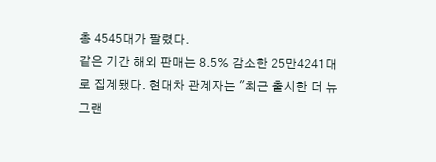총 4545대가 팔렸다.
같은 기간 해외 판매는 8.5% 감소한 25만4241대로 집계됐다. 현대차 관계자는 "최근 출시한 더 뉴 그랜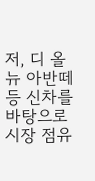저, 디 올 뉴 아반떼 등 신차를 바탕으로 시장 점유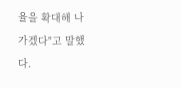율을 확대해 나가겠다"고 말했다.